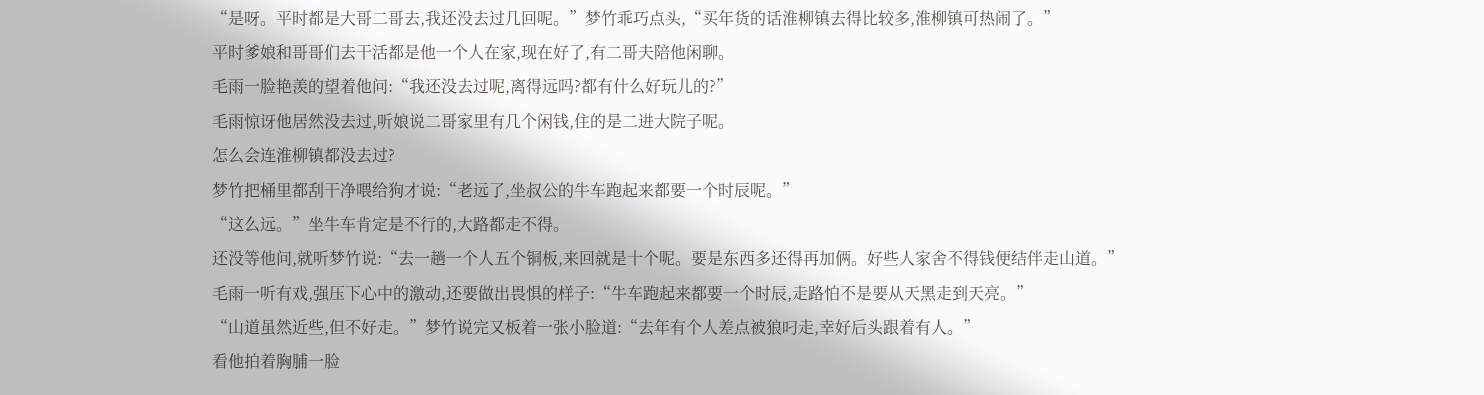“是呀。平时都是大哥二哥去,我还没去过几回呢。”梦竹乖巧点头,“买年货的话淮柳镇去得比较多,淮柳镇可热闹了。”
平时爹娘和哥哥们去干活都是他一个人在家,现在好了,有二哥夫陪他闲聊。
毛雨一脸艳羡的望着他问:“我还没去过呢,离得远吗?都有什么好玩儿的?”
毛雨惊讶他居然没去过,听娘说二哥家里有几个闲钱,住的是二进大院子呢。
怎么会连淮柳镇都没去过?
梦竹把桶里都刮干净喂给狗才说:“老远了,坐叔公的牛车跑起来都要一个时辰呢。”
“这么远。”坐牛车肯定是不行的,大路都走不得。
还没等他问,就听梦竹说:“去一趟一个人五个铜板,来回就是十个呢。要是东西多还得再加俩。好些人家舍不得钱便结伴走山道。”
毛雨一听有戏,强压下心中的激动,还要做出畏惧的样子:“牛车跑起来都要一个时辰,走路怕不是要从天黑走到天亮。”
“山道虽然近些,但不好走。”梦竹说完又板着一张小脸道:“去年有个人差点被狼叼走,幸好后头跟着有人。”
看他拍着胸脯一脸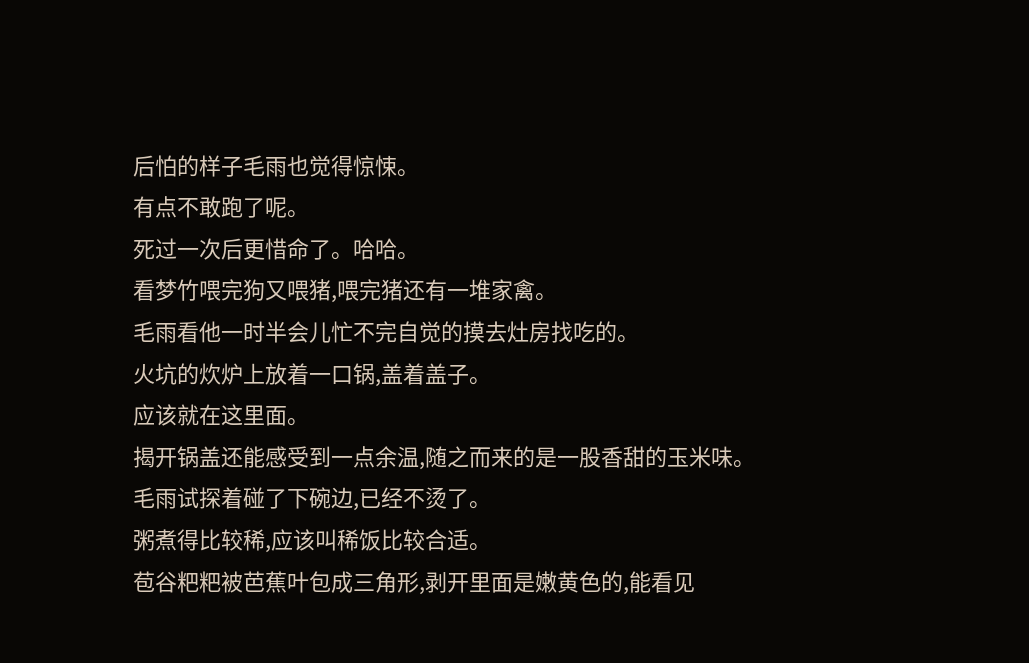后怕的样子毛雨也觉得惊悚。
有点不敢跑了呢。
死过一次后更惜命了。哈哈。
看梦竹喂完狗又喂猪,喂完猪还有一堆家禽。
毛雨看他一时半会儿忙不完自觉的摸去灶房找吃的。
火坑的炊炉上放着一口锅,盖着盖子。
应该就在这里面。
揭开锅盖还能感受到一点余温,随之而来的是一股香甜的玉米味。
毛雨试探着碰了下碗边,已经不烫了。
粥煮得比较稀,应该叫稀饭比较合适。
苞谷粑粑被芭蕉叶包成三角形,剥开里面是嫩黄色的,能看见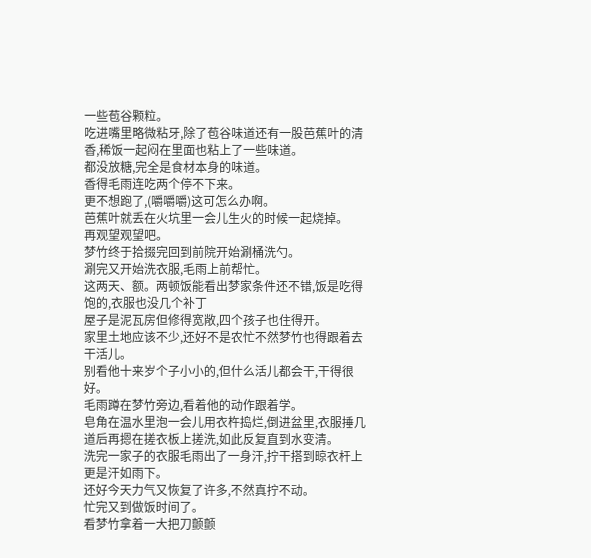一些苞谷颗粒。
吃进嘴里略微粘牙,除了苞谷味道还有一股芭蕉叶的清香,稀饭一起闷在里面也粘上了一些味道。
都没放糖,完全是食材本身的味道。
香得毛雨连吃两个停不下来。
更不想跑了,(嚼嚼嚼)这可怎么办啊。
芭蕉叶就丢在火坑里一会儿生火的时候一起烧掉。
再观望观望吧。
梦竹终于拾掇完回到前院开始涮桶洗勺。
涮完又开始洗衣服,毛雨上前帮忙。
这两天、额。两顿饭能看出梦家条件还不错,饭是吃得饱的,衣服也没几个补丁
屋子是泥瓦房但修得宽敞,四个孩子也住得开。
家里土地应该不少,还好不是农忙不然梦竹也得跟着去干活儿。
别看他十来岁个子小小的,但什么活儿都会干,干得很好。
毛雨蹲在梦竹旁边,看着他的动作跟着学。
皂角在温水里泡一会儿用衣杵捣烂,倒进盆里,衣服捶几道后再摁在搓衣板上搓洗,如此反复直到水变清。
洗完一家子的衣服毛雨出了一身汗,拧干搭到晾衣杆上更是汗如雨下。
还好今天力气又恢复了许多,不然真拧不动。
忙完又到做饭时间了。
看梦竹拿着一大把刀颤颤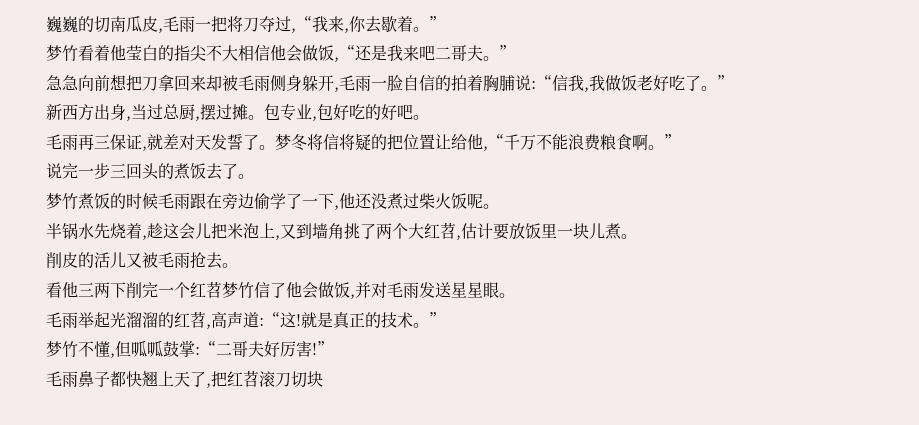巍巍的切南瓜皮,毛雨一把将刀夺过,“我来,你去歇着。”
梦竹看着他莹白的指尖不大相信他会做饭,“还是我来吧二哥夫。”
急急向前想把刀拿回来却被毛雨侧身躲开,毛雨一脸自信的拍着胸脯说:“信我,我做饭老好吃了。”
新西方出身,当过总厨,摆过摊。包专业,包好吃的好吧。
毛雨再三保证,就差对天发誓了。梦冬将信将疑的把位置让给他,“千万不能浪费粮食啊。”
说完一步三回头的煮饭去了。
梦竹煮饭的时候毛雨跟在旁边偷学了一下,他还没煮过柴火饭呢。
半锅水先烧着,趁这会儿把米泡上,又到墙角挑了两个大红苕,估计要放饭里一块儿煮。
削皮的活儿又被毛雨抢去。
看他三两下削完一个红苕梦竹信了他会做饭,并对毛雨发送星星眼。
毛雨举起光溜溜的红苕,高声道:“这!就是真正的技术。”
梦竹不懂,但呱呱鼓掌:“二哥夫好厉害!”
毛雨鼻子都快翘上天了,把红苕滚刀切块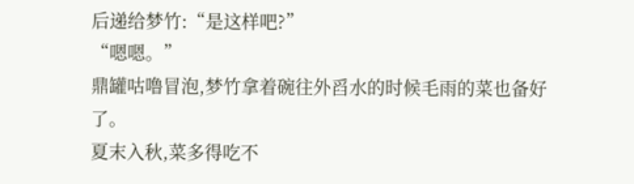后递给梦竹:“是这样吧?”
“嗯嗯。”
鼎罐咕噜冒泡,梦竹拿着碗往外舀水的时候毛雨的菜也备好了。
夏末入秋,菜多得吃不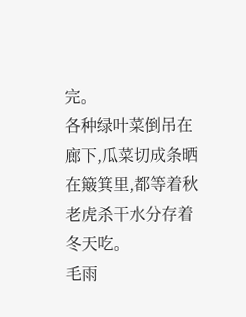完。
各种绿叶菜倒吊在廊下,瓜菜切成条晒在簸箕里,都等着秋老虎杀干水分存着冬天吃。
毛雨